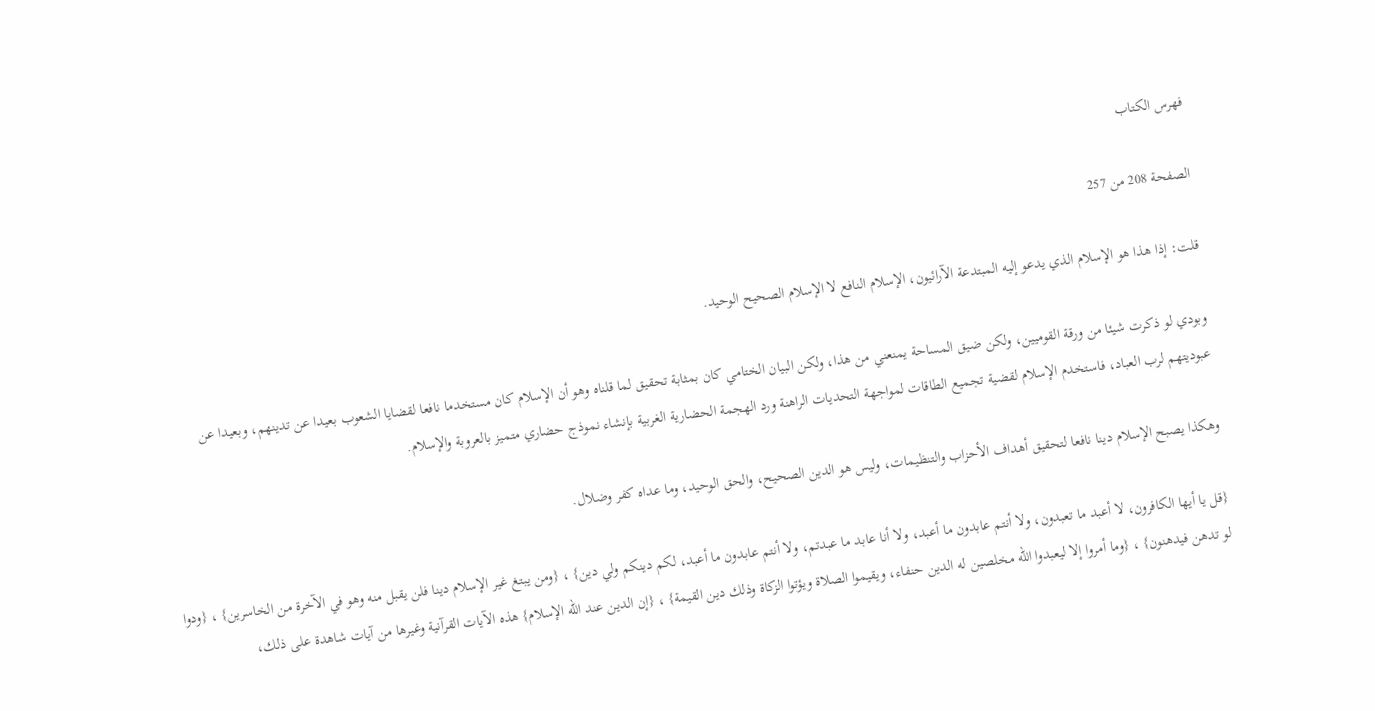فهرس الكتاب

الصفحة 208 من 257

قلت: إذا هذا هو الإسلام الذي يدعو إليه المبتدعة الآرائيون، الإسلام النافع لا الإسلام الصحيح الوحيد.

وبودي لو ذكرت شيئا من ورقة القوميين، ولكن ضيق المساحة يمنعني من هذا، ولكن البيان الختامي كان بمثابة تحقيق لما قلناه وهو أن الإسلام كان مستخدما نافعا لقضايا الشعوب بعيدا عن تدينهم، وبعيدا عن عبوديتهم لرب العباد، فاستخدم الإسلام لقضية تجميع الطاقات لمواجهة التحديات الراهنة ورد الهجمة الحضارية الغربية بإنشاء نموذج حضاري متميز بالعروبة والإسلام.

وهكذا يصبح الإسلام دينا نافعا لتحقيق أهداف الأحزاب والتنظيمات، وليس هو الدين الصحيح، والحق الوحيد، وما عداه كفر وضلال.

{قل يا أيها الكافرون، لا أعبد ما تعبدون، ولا أنتم عابدون ما أعبد، ولا أنا عابد ما عبدتم، ولا أنتم عابدون ما أعبد، لكم دينكم ولي دين} ، {ومن يبتغ غير الإسلام دينا فلن يقبل منه وهو في الآخرة من الخاسرين} ، {ودوا لو تدهن فيدهنون} ، {وما أمروا إلا ليعبدوا الله مخلصين له الدين حنفاء، ويقيموا الصلاة ويؤتوا الزكاة وذلك دين القيمة} ، {إن الدين عند الله الإسلام} هذه الآيات القرآنية وغيرها من آيات شاهدة على ذلك،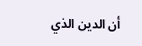أن الدين الذي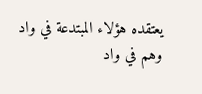يعتقده هؤلاء المبتدعة في واد وهم في واد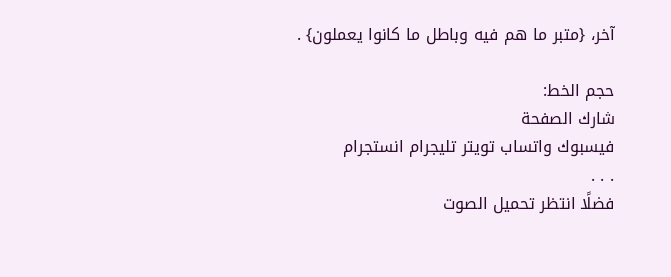آخر، {متبر ما هم فيه وباطل ما كانوا يعملون} .

حجم الخط:
شارك الصفحة
فيسبوك واتساب تويتر تليجرام انستجرام
. . .
فضلًا انتظر تحميل الصوت